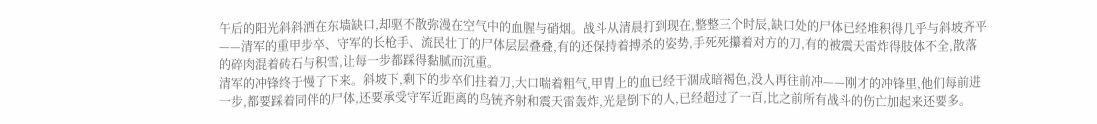午后的阳光斜斜洒在东墙缺口,却驱不散弥漫在空气中的血腥与硝烟。战斗从清晨打到现在,整整三个时辰,缺口处的尸体已经堆积得几乎与斜坡齐平——清军的重甲步卒、守军的长枪手、流民壮丁的尸体层层叠叠,有的还保持着搏杀的姿势,手死死攥着对方的刀,有的被震天雷炸得肢体不全,散落的碎肉混着砖石与积雪,让每一步都踩得黏腻而沉重。
清军的冲锋终于慢了下来。斜坡下,剩下的步卒们拄着刀,大口喘着粗气,甲胄上的血已经干涸成暗褐色,没人再往前冲——刚才的冲锋里,他们每前进一步,都要踩着同伴的尸体,还要承受守军近距离的鸟铳齐射和震天雷轰炸,光是倒下的人,已经超过了一百,比之前所有战斗的伤亡加起来还要多。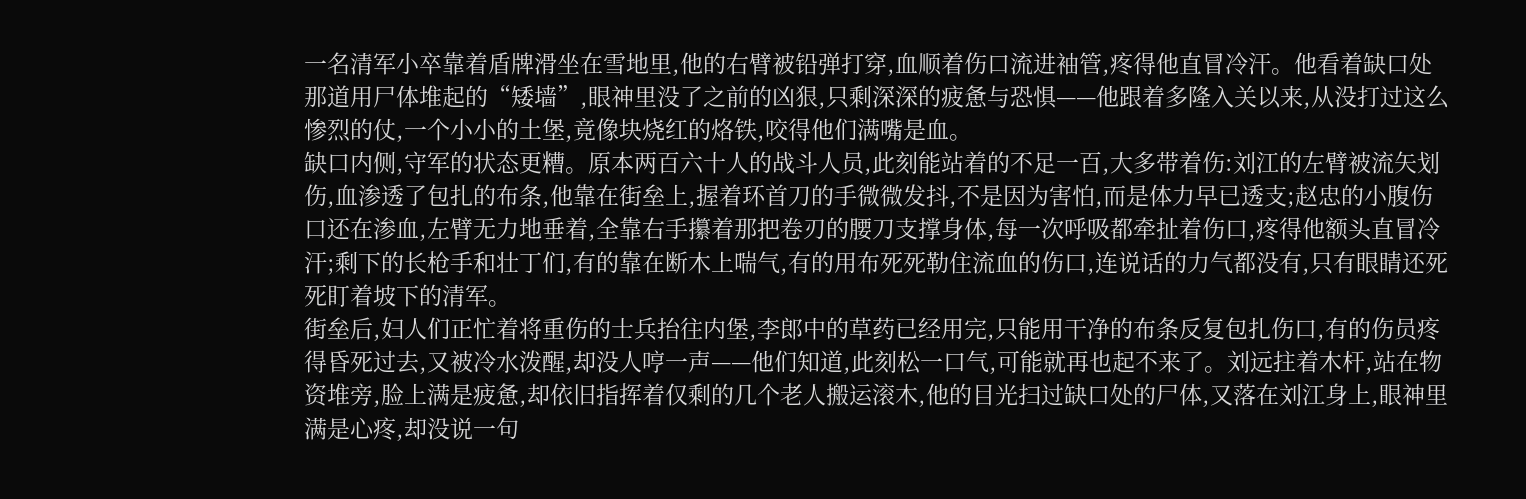一名清军小卒靠着盾牌滑坐在雪地里,他的右臂被铅弹打穿,血顺着伤口流进袖管,疼得他直冒冷汗。他看着缺口处那道用尸体堆起的“矮墙”,眼神里没了之前的凶狠,只剩深深的疲惫与恐惧——他跟着多隆入关以来,从没打过这么惨烈的仗,一个小小的土堡,竟像块烧红的烙铁,咬得他们满嘴是血。
缺口内侧,守军的状态更糟。原本两百六十人的战斗人员,此刻能站着的不足一百,大多带着伤:刘江的左臂被流矢划伤,血渗透了包扎的布条,他靠在街垒上,握着环首刀的手微微发抖,不是因为害怕,而是体力早已透支;赵忠的小腹伤口还在渗血,左臂无力地垂着,全靠右手攥着那把卷刃的腰刀支撑身体,每一次呼吸都牵扯着伤口,疼得他额头直冒冷汗;剩下的长枪手和壮丁们,有的靠在断木上喘气,有的用布死死勒住流血的伤口,连说话的力气都没有,只有眼睛还死死盯着坡下的清军。
街垒后,妇人们正忙着将重伤的士兵抬往内堡,李郎中的草药已经用完,只能用干净的布条反复包扎伤口,有的伤员疼得昏死过去,又被冷水泼醒,却没人哼一声——他们知道,此刻松一口气,可能就再也起不来了。刘远拄着木杆,站在物资堆旁,脸上满是疲惫,却依旧指挥着仅剩的几个老人搬运滚木,他的目光扫过缺口处的尸体,又落在刘江身上,眼神里满是心疼,却没说一句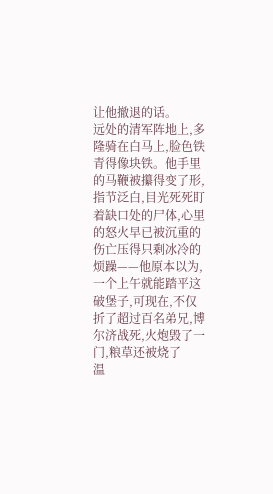让他撤退的话。
远处的清军阵地上,多隆骑在白马上,脸色铁青得像块铁。他手里的马鞭被攥得变了形,指节泛白,目光死死盯着缺口处的尸体,心里的怒火早已被沉重的伤亡压得只剩冰冷的烦躁——他原本以为,一个上午就能踏平这破堡子,可现在,不仅折了超过百名弟兄,博尔济战死,火炮毁了一门,粮草还被烧了
温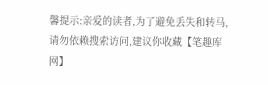馨提示:亲爱的读者,为了避免丢失和转马,请勿依赖搜索访问,建议你收藏【笔趣库网】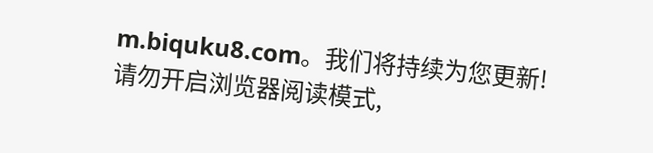m.biquku8.com。我们将持续为您更新!
请勿开启浏览器阅读模式,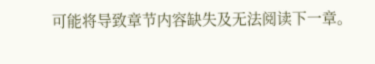可能将导致章节内容缺失及无法阅读下一章。